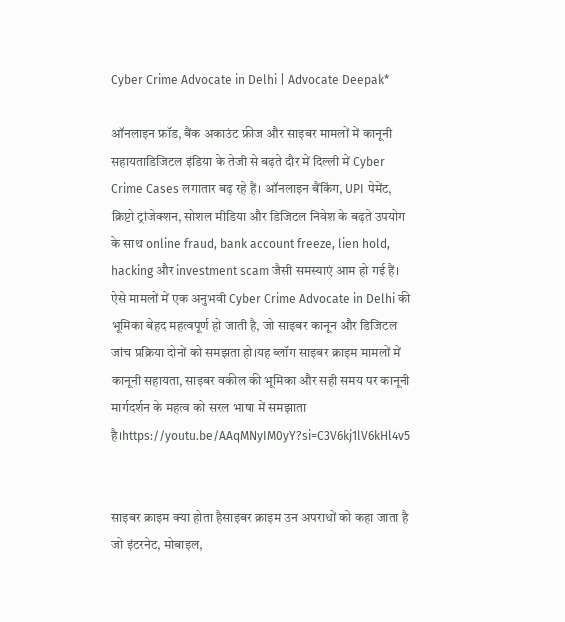Cyber Crime Advocate in Delhi | Advocate Deepak*

ऑनलाइन फ्रॉड, बैंक अकाउंट फ्रीज और साइबर मामलों में कानूनी सहायताडिजिटल इंडिया के तेजी से बढ़ते दौर में दिल्ली में Cyber Crime Cases लगातार बढ़ रहे हैं। ऑनलाइन बैंकिंग, UPI पेमेंट, क्रिप्टो ट्रांजेक्शन, सोशल मीडिया और डिजिटल निवेश के बढ़ते उपयोग के साथ online fraud, bank account freeze, lien hold, hacking और investment scam जैसी समस्याएं आम हो गई हैं। ऐसे मामलों में एक अनुभवी Cyber Crime Advocate in Delhi की भूमिका बेहद महत्वपूर्ण हो जाती है, जो साइबर कानून और डिजिटल जांच प्रक्रिया दोनों को समझता हो।यह ब्लॉग साइबर क्राइम मामलों में कानूनी सहायता, साइबर वकील की भूमिका और सही समय पर कानूनी मार्गदर्शन के महत्व को सरल भाषा में समझाता है।https://youtu.be/AAqMNyIM0yY?si=C3V6kj1lV6kHl4v5


साइबर क्राइम क्या होता हैसाइबर क्राइम उन अपराधों को कहा जाता है जो इंटरनेट, मोबाइल,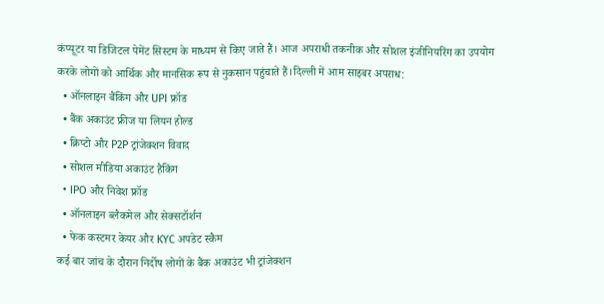कंप्यूटर या डिजिटल पेमेंट सिस्टम के माध्यम से किए जाते हैं। आज अपराधी तकनीक और सोशल इंजीनियरिंग का उपयोग करके लोगों को आर्थिक और मानसिक रूप से नुकसान पहुंचाते हैं।दिल्ली में आम साइबर अपराध:
  • ऑनलाइन बैंकिंग और UPI फ्रॉड
  • बैंक अकाउंट फ्रीज या लियन होल्ड
  • क्रिप्टो और P2P ट्रांजेक्शन विवाद
  • सोशल मीडिया अकाउंट हैकिंग
  • IPO और निवेश फ्रॉड
  • ऑनलाइन ब्लैकमेल और सेक्सटॉर्शन
  • फेक कस्टमर केयर और KYC अपडेट स्कैम
कई बार जांच के दौरान निर्दोष लोगों के बैंक अकाउंट भी ट्रांजेक्शन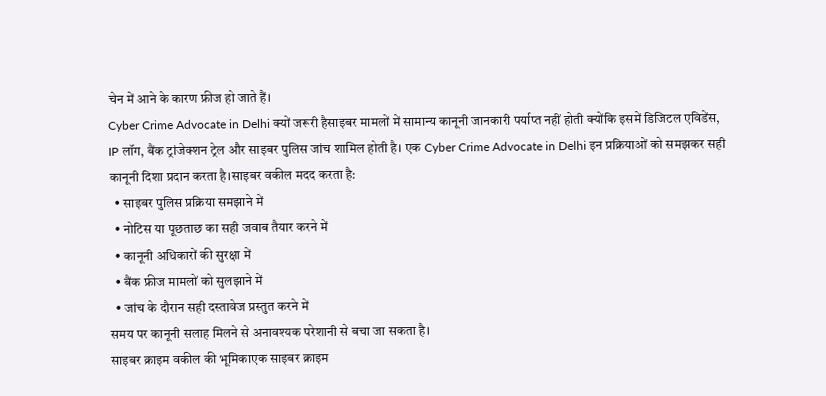चेन में आने के कारण फ्रीज हो जाते हैं।
Cyber Crime Advocate in Delhi क्यों जरूरी हैसाइबर मामलों में सामान्य कानूनी जानकारी पर्याप्त नहीं होती क्योंकि इसमें डिजिटल एविडेंस, IP लॉग, बैंक ट्रांजेक्शन ट्रेल और साइबर पुलिस जांच शामिल होती है। एक Cyber Crime Advocate in Delhi इन प्रक्रियाओं को समझकर सही कानूनी दिशा प्रदान करता है।साइबर वकील मदद करता है:
  • साइबर पुलिस प्रक्रिया समझाने में
  • नोटिस या पूछताछ का सही जवाब तैयार करने में
  • कानूनी अधिकारों की सुरक्षा में
  • बैंक फ्रीज मामलों को सुलझाने में
  • जांच के दौरान सही दस्तावेज प्रस्तुत करने में
समय पर कानूनी सलाह मिलने से अनावश्यक परेशानी से बचा जा सकता है।
साइबर क्राइम वकील की भूमिकाएक साइबर क्राइम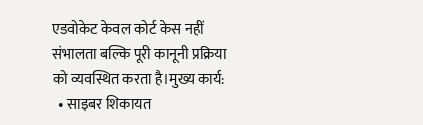एडवोकेट केवल कोर्ट केस नहीं संभालता बल्कि पूरी कानूनी प्रक्रिया को व्यवस्थित करता है।मुख्य कार्य:
  • साइबर शिकायत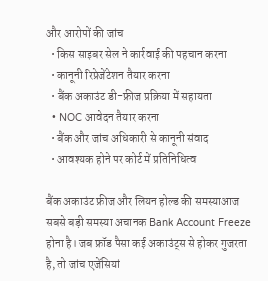और आरोपों की जांच
  • किस साइबर सेल ने कार्रवाई की पहचान करना
  • कानूनी रिप्रेजेंटेशन तैयार करना
  • बैंक अकाउंट डी-फ्रीज प्रक्रिया में सहायता
  • NOC आवेदन तैयार करना
  • बैंक और जांच अधिकारी से कानूनी संवाद
  • आवश्यक होने पर कोर्ट में प्रतिनिधित्व

बैंक अकाउंट फ्रीज और लियन होल्ड की समस्याआज सबसे बड़ी समस्या अचानक Bank Account Freeze होना है। जब फ्रॉड पैसा कई अकाउंट्स से होकर गुजरता है, तो जांच एजेंसियां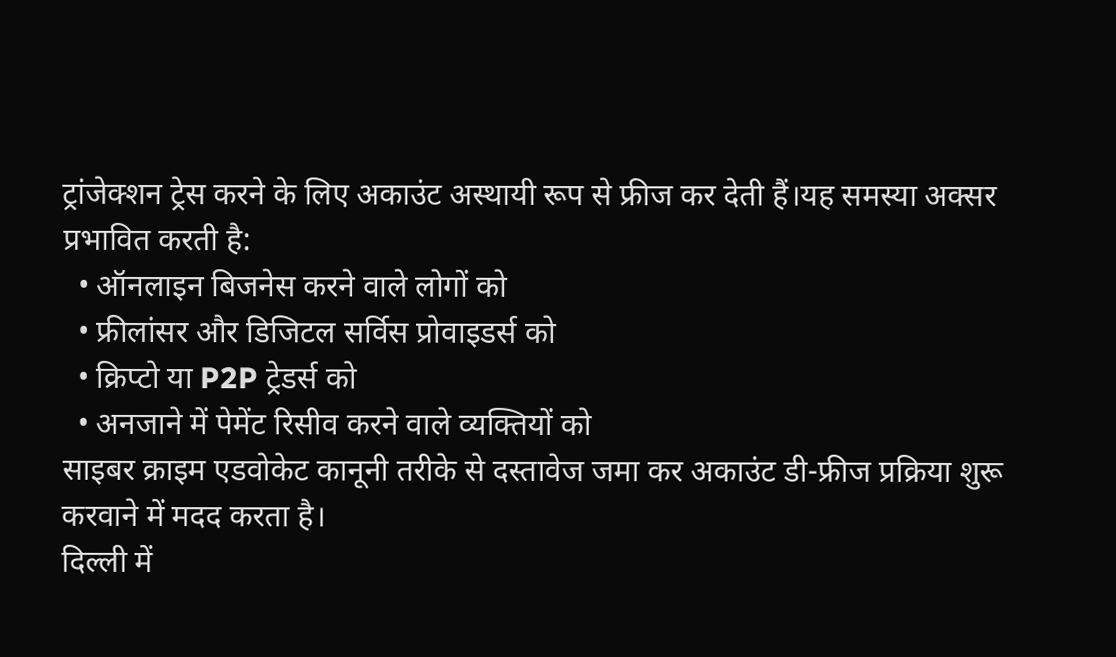ट्रांजेक्शन ट्रेस करने के लिए अकाउंट अस्थायी रूप से फ्रीज कर देती हैं।यह समस्या अक्सर प्रभावित करती है:
  • ऑनलाइन बिजनेस करने वाले लोगों को
  • फ्रीलांसर और डिजिटल सर्विस प्रोवाइडर्स को
  • क्रिप्टो या P2P ट्रेडर्स को
  • अनजाने में पेमेंट रिसीव करने वाले व्यक्तियों को
साइबर क्राइम एडवोकेट कानूनी तरीके से दस्तावेज जमा कर अकाउंट डी-फ्रीज प्रक्रिया शुरू करवाने में मदद करता है।
दिल्ली में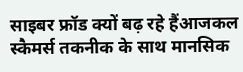साइबर फ्रॉड क्यों बढ़ रहे हैंआजकल स्कैमर्स तकनीक के साथ मानसिक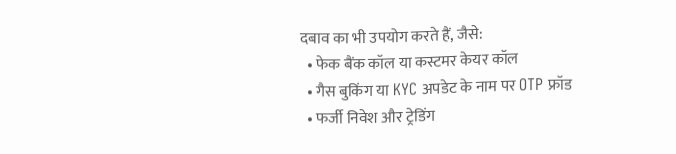दबाव का भी उपयोग करते हैं, जैसे:
  • फेक बैंक कॉल या कस्टमर केयर कॉल
  • गैस बुकिंग या KYC अपडेट के नाम पर OTP फ्रॉड
  • फर्जी निवेश और ट्रेडिंग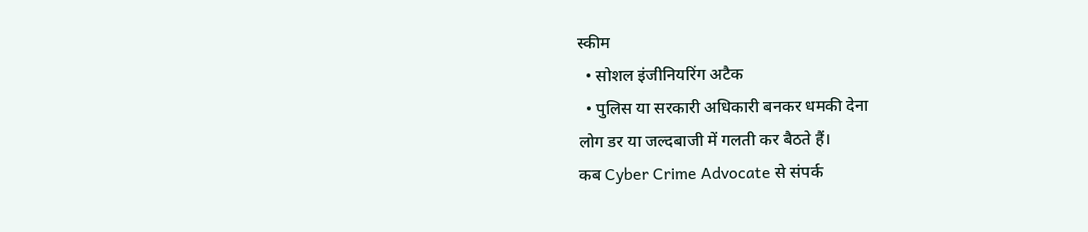स्कीम
  • सोशल इंजीनियरिंग अटैक
  • पुलिस या सरकारी अधिकारी बनकर धमकी देना
लोग डर या जल्दबाजी में गलती कर बैठते हैं।
कब Cyber Crime Advocate से संपर्क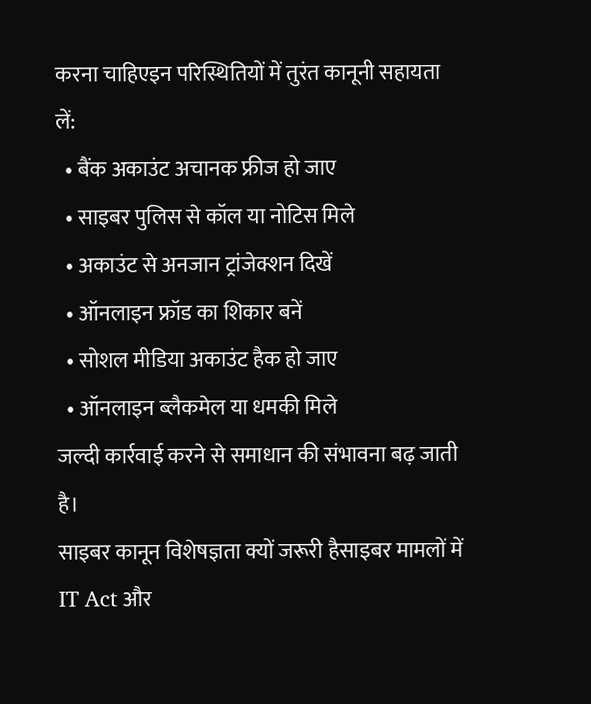करना चाहिएइन परिस्थितियों में तुरंत कानूनी सहायता लें:
  • बैंक अकाउंट अचानक फ्रीज हो जाए
  • साइबर पुलिस से कॉल या नोटिस मिले
  • अकाउंट से अनजान ट्रांजेक्शन दिखें
  • ऑनलाइन फ्रॉड का शिकार बनें
  • सोशल मीडिया अकाउंट हैक हो जाए
  • ऑनलाइन ब्लैकमेल या धमकी मिले
जल्दी कार्रवाई करने से समाधान की संभावना बढ़ जाती है।
साइबर कानून विशेषज्ञता क्यों जरूरी हैसाइबर मामलों में IT Act और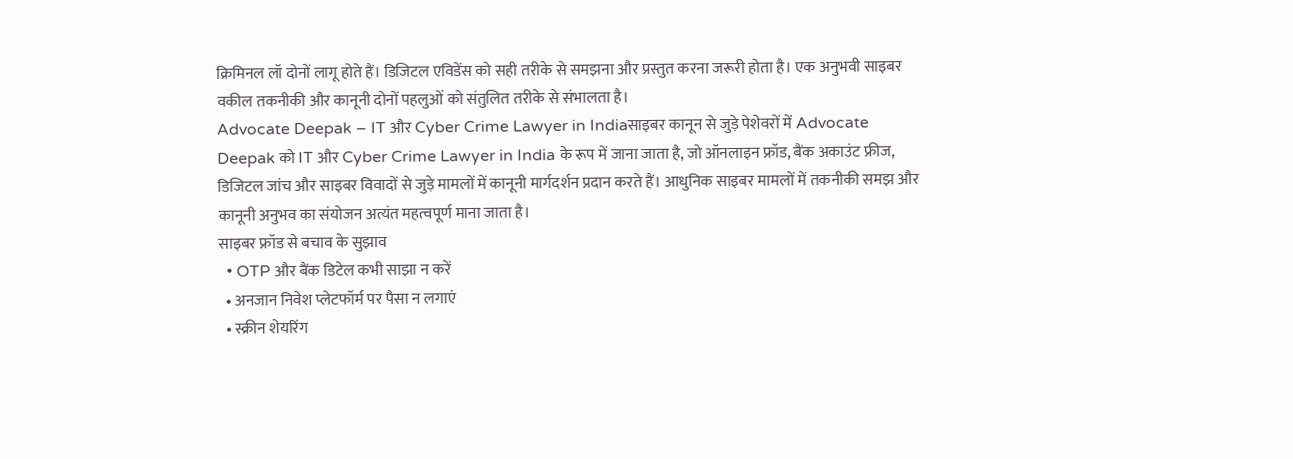क्रिमिनल लॉ दोनों लागू होते हैं। डिजिटल एविडेंस को सही तरीके से समझना और प्रस्तुत करना जरूरी होता है। एक अनुभवी साइबर वकील तकनीकी और कानूनी दोनों पहलुओं को संतुलित तरीके से संभालता है।
Advocate Deepak – IT और Cyber Crime Lawyer in Indiaसाइबर कानून से जुड़े पेशेवरों में Advocate Deepak को IT और Cyber Crime Lawyer in India के रूप में जाना जाता है, जो ऑनलाइन फ्रॉड, बैंक अकाउंट फ्रीज, डिजिटल जांच और साइबर विवादों से जुड़े मामलों में कानूनी मार्गदर्शन प्रदान करते हैं। आधुनिक साइबर मामलों में तकनीकी समझ और कानूनी अनुभव का संयोजन अत्यंत महत्वपूर्ण माना जाता है।
साइबर फ्रॉड से बचाव के सुझाव
  • OTP और बैंक डिटेल कभी साझा न करें
  • अनजान निवेश प्लेटफॉर्म पर पैसा न लगाएं
  • स्क्रीन शेयरिंग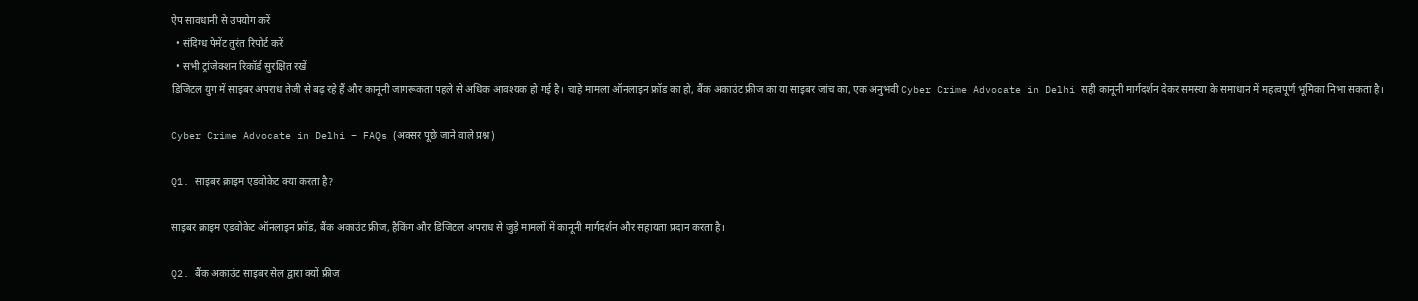ऐप सावधानी से उपयोग करें
  • संदिग्ध पेमेंट तुरंत रिपोर्ट करें
  • सभी ट्रांजेक्शन रिकॉर्ड सुरक्षित रखें
डिजिटल युग में साइबर अपराध तेजी से बढ़ रहे हैं और कानूनी जागरूकता पहले से अधिक आवश्यक हो गई है। चाहे मामला ऑनलाइन फ्रॉड का हो, बैंक अकाउंट फ्रीज का या साइबर जांच का, एक अनुभवी Cyber Crime Advocate in Delhi सही कानूनी मार्गदर्शन देकर समस्या के समाधान में महत्वपूर्ण भूमिका निभा सकता है।

Cyber Crime Advocate in Delhi – FAQs (अक्सर पूछे जाने वाले प्रश्न)

Q1. साइबर क्राइम एडवोकेट क्या करता है?

साइबर क्राइम एडवोकेट ऑनलाइन फ्रॉड, बैंक अकाउंट फ्रीज, हैकिंग और डिजिटल अपराध से जुड़े मामलों में कानूनी मार्गदर्शन और सहायता प्रदान करता है।

Q2. बैंक अकाउंट साइबर सेल द्वारा क्यों फ्रीज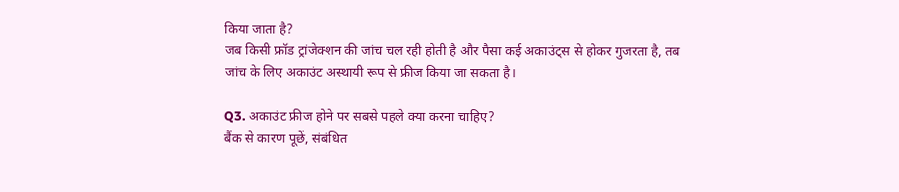किया जाता है?
जब किसी फ्रॉड ट्रांजेक्शन की जांच चल रही होती है और पैसा कई अकाउंट्स से होकर गुजरता है, तब जांच के लिए अकाउंट अस्थायी रूप से फ्रीज किया जा सकता है।

Q3. अकाउंट फ्रीज होने पर सबसे पहले क्या करना चाहिए?
बैंक से कारण पूछें, संबंधित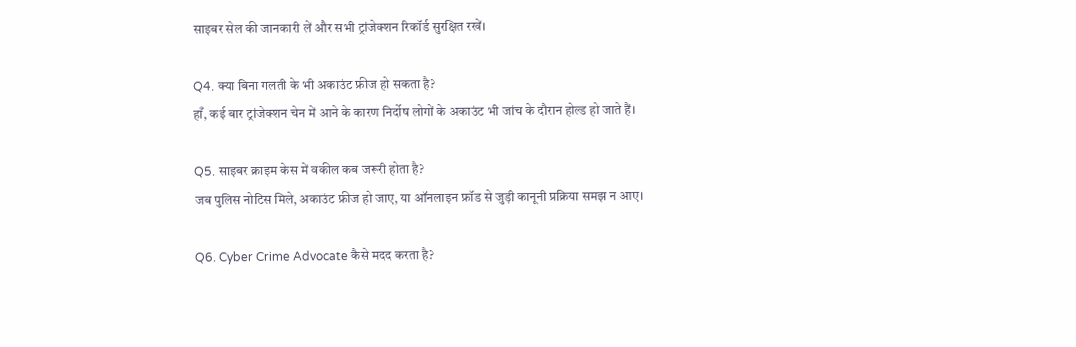साइबर सेल की जानकारी लें और सभी ट्रांजेक्शन रिकॉर्ड सुरक्षित रखें।

Q4. क्या बिना गलती के भी अकाउंट फ्रीज हो सकता है?
हाँ, कई बार ट्रांजेक्शन चेन में आने के कारण निर्दोष लोगों के अकाउंट भी जांच के दौरान होल्ड हो जाते हैं।

Q5. साइबर क्राइम केस में वकील कब जरूरी होता है?
जब पुलिस नोटिस मिले, अकाउंट फ्रीज हो जाए, या ऑनलाइन फ्रॉड से जुड़ी कानूनी प्रक्रिया समझ न आए।

Q6. Cyber Crime Advocate कैसे मदद करता है?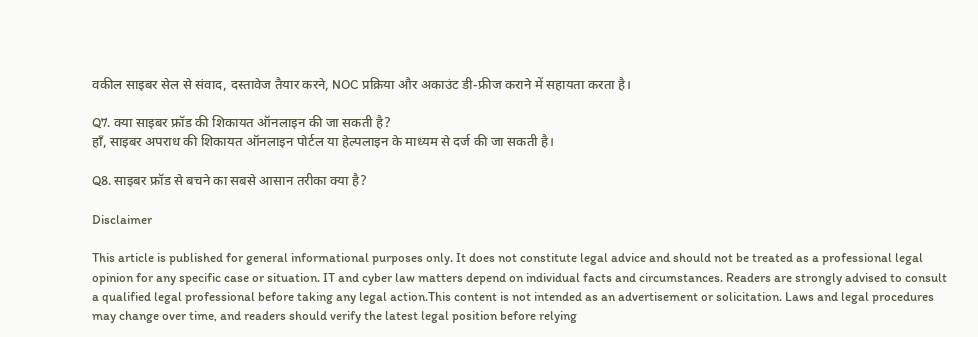वकील साइबर सेल से संवाद, दस्तावेज तैयार करने, NOC प्रक्रिया और अकाउंट डी-फ्रीज कराने में सहायता करता है।

Q7. क्या साइबर फ्रॉड की शिकायत ऑनलाइन की जा सकती है?
हाँ, साइबर अपराध की शिकायत ऑनलाइन पोर्टल या हेल्पलाइन के माध्यम से दर्ज की जा सकती है।

Q8. साइबर फ्रॉड से बचने का सबसे आसान तरीका क्या है?

Disclaimer

This article is published for general informational purposes only. It does not constitute legal advice and should not be treated as a professional legal opinion for any specific case or situation. IT and cyber law matters depend on individual facts and circumstances. Readers are strongly advised to consult a qualified legal professional before taking any legal action.This content is not intended as an advertisement or solicitation. Laws and legal procedures may change over time, and readers should verify the latest legal position before relying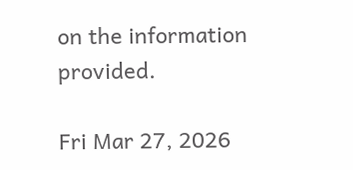on the information provided.

Fri Mar 27, 2026